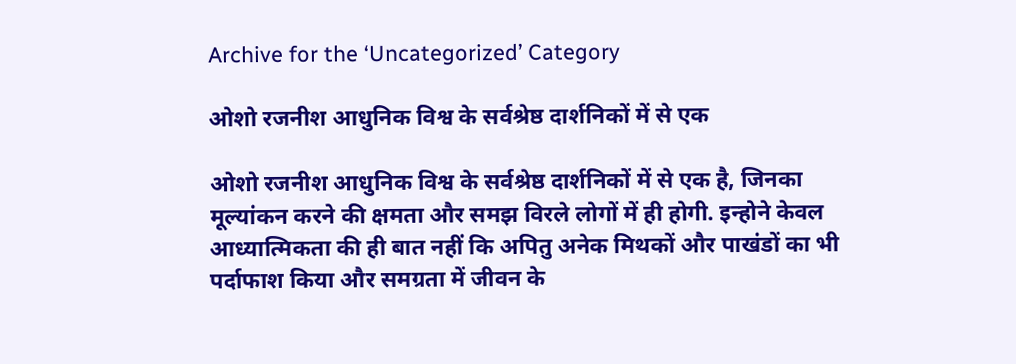Archive for the ‘Uncategorized’ Category

ओशो रजनीश आधुनिक विश्व के सर्वश्रेष्ठ दार्शनिकों में से एक

ओशो रजनीश आधुनिक विश्व के सर्वश्रेष्ठ दार्शनिकों में से एक है, जिनका मूल्यांकन करने की क्षमता और समझ विरले लोगों में ही होगी. इन्होने केवल आध्यात्मिकता की ही बात नहीं कि अपितु अनेक मिथकों और पाखंडों का भी पर्दाफाश किया और समग्रता में जीवन के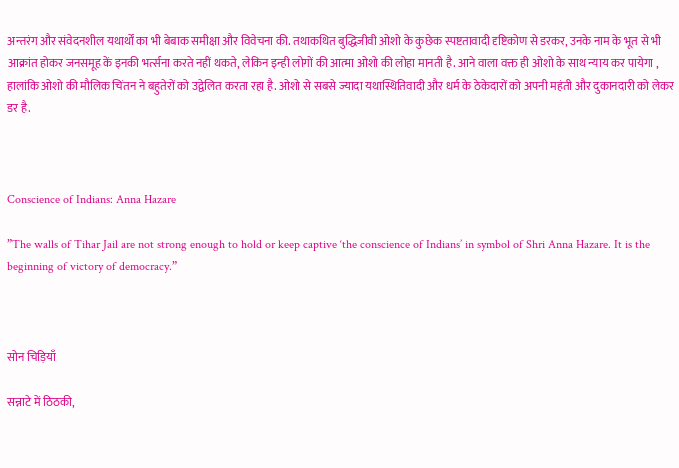अन्तरंग और संवेदनशील यथार्थों का भी बेबाक समीक्षा और विवेचना की. तथाकथित बुद्धिजीवी ओशो के कुछेक स्पष्टतावादी दृष्टिकोण से डरकर, उनके नाम के भूत से भी आक्रांत होकर जनसमूह कें इनकी भर्त्सना करते नहीं थकते, लेकिन इन्ही लोगों की आत्मा ओशो की लोहा मानती है. आने वाला वक्त ही ओशो के साथ न्याय कर पायेगा , हालांकि ओशो की मौलिक चिंतन ने बहुतेरों को उद्वेलित करता रहा है. ओशो से सबसे ज्यादा यथास्थितिवादी और धर्म के ठेकेदारों को अपनी महंती और दुकानदारी को लेकर डर है.



Conscience of Indians: Anna Hazare

”The walls of Tihar Jail are not strong enough to hold or keep captive ‘the conscience of Indians’ in symbol of Shri Anna Hazare. It is the beginning of victory of democracy.”



सोन चिड़ियाँ

सन्नाटे में ठिठकी,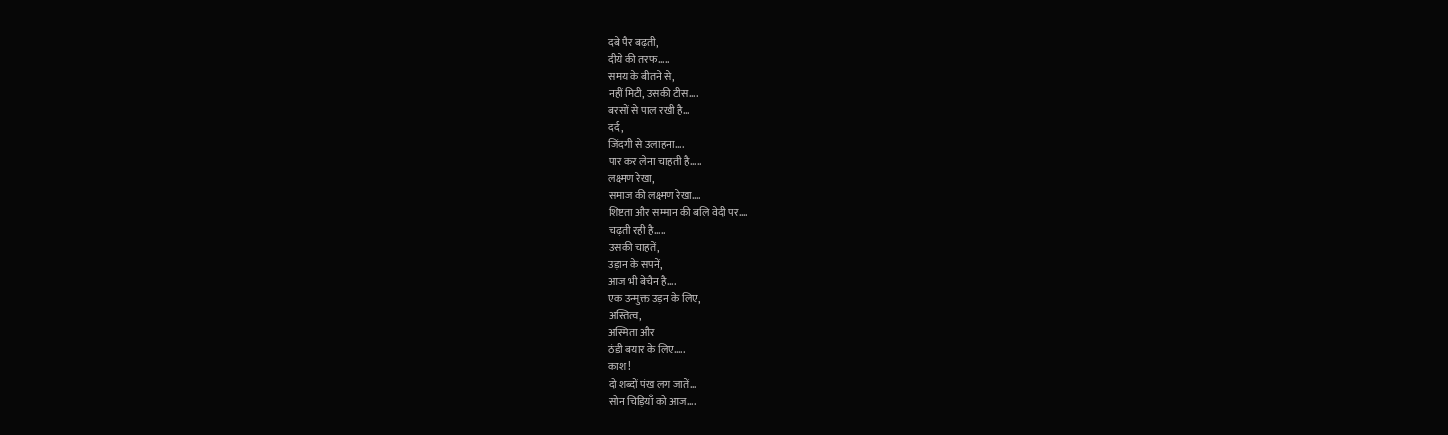दबे पैर बढ़ती,
दीये की तरफ…..
समय के बीतने से,
नहीं मिटी, उसकी टीस….
बरसों से पाल रखी है…
दर्द,
जिंदगी से उलाहना….
पार कर लेना चाहती है…..
लक्ष्मण रेखा,
समाज की लक्ष्मण रेखा….
शिष्टता और सम्मान की बलि वेदी पर….
चढ़ती रही है…..
उसकी चाहतें,
उड़ान के सपनें,
आज भी बेचैन है….
एक उन्मुक्त उड़न के लिए,
अस्तित्व,
अस्मिता और
ठंडी बयार के लिए…..
काश!
दो शब्दों पंख लग जातें…
सोन चिड़ियाँ को आज….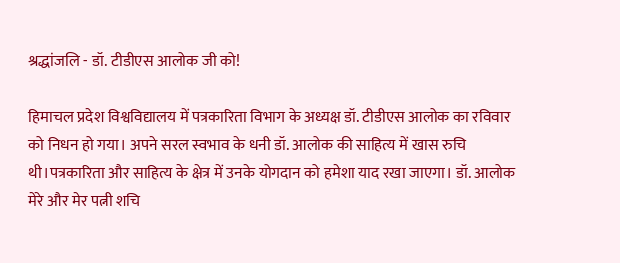श्रद्धांजलि - डॉ. टीडीएस आलोक जी को!

हिमाचल प्रदेश विश्वविद्यालय में पत्रकारिता विभाग के अध्यक्ष डॉ. टीडीएस आलोक का रविवार को निधन हो गया। अपने सरल स्वभाव के धनी डॉ. आलोक की साहित्य में खास रुचि थी।पत्रकारिता और साहित्य के क्षेत्र में उनके योगदान को हमेशा याद रखा जाएगा। डॉ. आलोक मेरे और मेर पत्नी शचि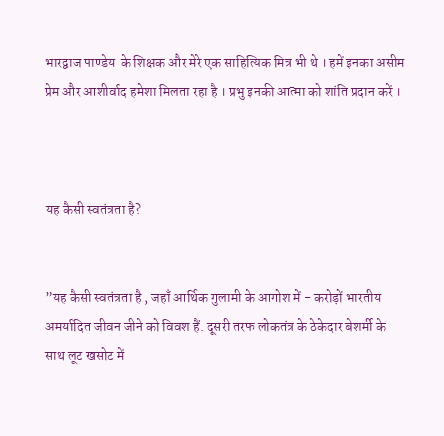भारद्वाज पाण्डेय  के शिक्षक और मेरे एक साहित्यिक मित्र भी थे । हमें इनका असीम प्रेम और आशीर्वाद हमेशा मिलता रहा है । प्रभु इनकी आत्मा को शांति प्रदान करें ।



यह कैसी स्वतंत्रता है?


”यह कैसी स्वतंत्रता है , जहाँ आर्थिक गुलामी के आगोश में - करोड़ों भारतीय अमर्यादित जीवन जीने को विवश हैं. दूसरी तरफ लोकतंत्र के ठेकेदार बेशर्मी के साथ लूट खसोट में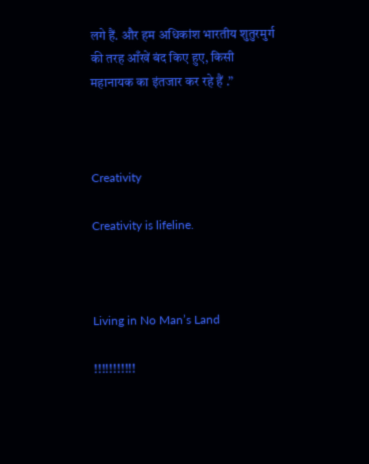लगे हैं. और हम अधिकांश भारतीय शुतुरमुर्ग की तरह आँखें बंद किए हुए, किसी महानायक का इंतजार कर रहे हैं .”



Creativity

Creativity is lifeline.



Living in No Man’s Land

!!!!!!!!!!!